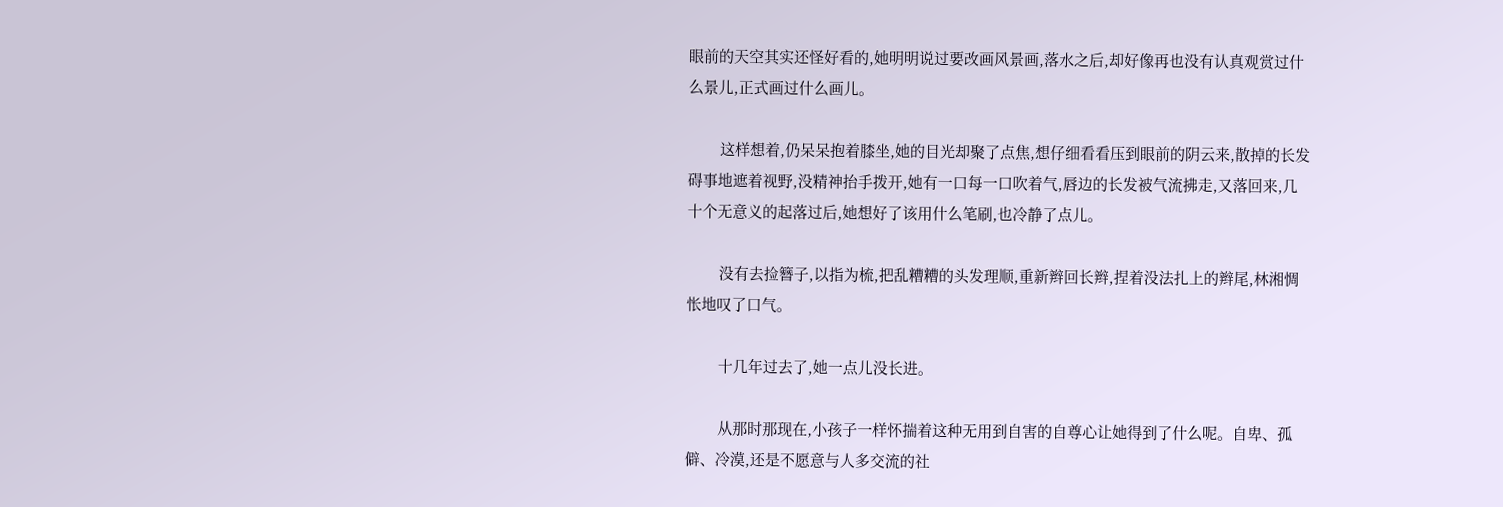眼前的天空其实还怪好看的,她明明说过要改画风景画,落水之后,却好像再也没有认真观赏过什么景儿,正式画过什么画儿。

        这样想着,仍呆呆抱着膝坐,她的目光却聚了点焦,想仔细看看压到眼前的阴云来,散掉的长发碍事地遮着视野,没精神抬手拨开,她有一口每一口吹着气,唇边的长发被气流拂走,又落回来,几十个无意义的起落过后,她想好了该用什么笔刷,也冷静了点儿。

        没有去捡簪子,以指为梳,把乱糟糟的头发理顺,重新辫回长辫,捏着没法扎上的辫尾,林湘惆怅地叹了口气。

        十几年过去了,她一点儿没长进。

        从那时那现在,小孩子一样怀揣着这种无用到自害的自尊心让她得到了什么呢。自卑、孤僻、冷漠,还是不愿意与人多交流的社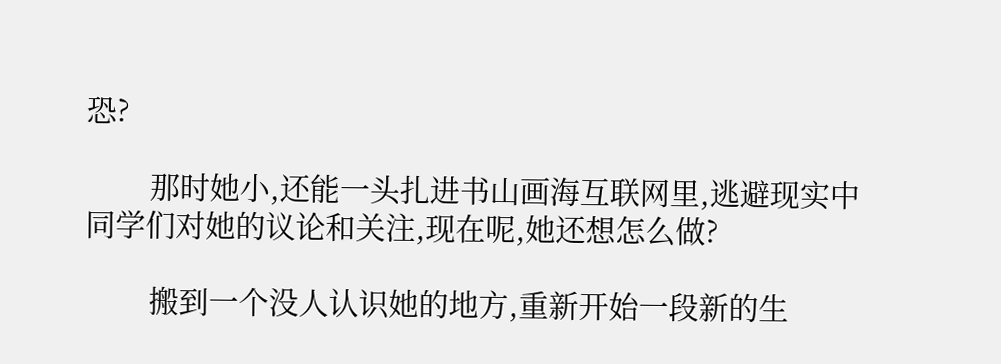恐?

        那时她小,还能一头扎进书山画海互联网里,逃避现实中同学们对她的议论和关注,现在呢,她还想怎么做?

        搬到一个没人认识她的地方,重新开始一段新的生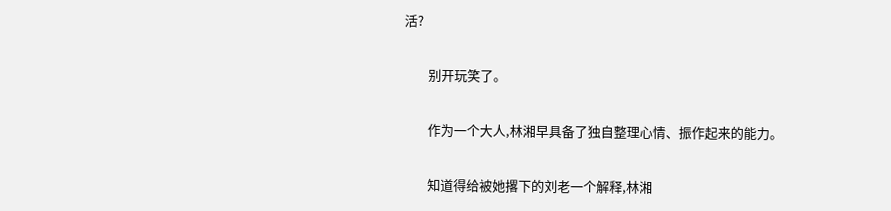活?

        别开玩笑了。

        作为一个大人,林湘早具备了独自整理心情、振作起来的能力。

        知道得给被她撂下的刘老一个解释,林湘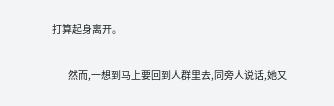打算起身离开。

        然而,一想到马上要回到人群里去,同旁人说话,她又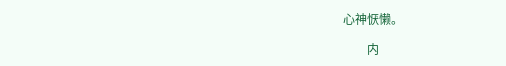心神恹懒。

        内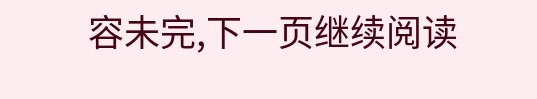容未完,下一页继续阅读